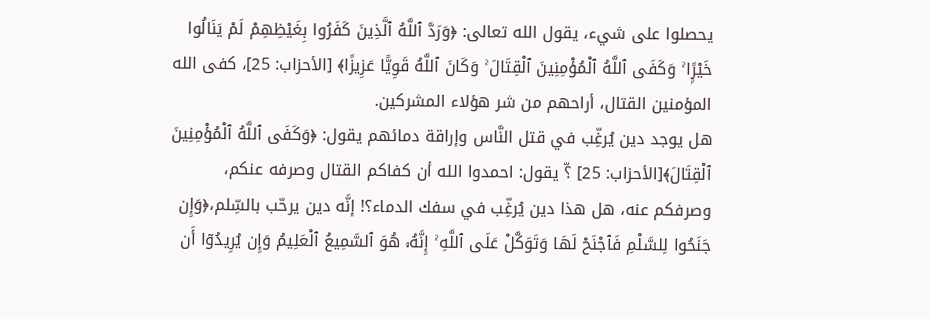يحصلوا على شيء، يقول الله تعالى: ﴿وَرَدَّ ٱللَّهُ ٱلَّذِينَ كَفَرُوا بِغَيْظِهِمْ لَمْ يَنَالُوا خَيْرًۭا ۚ وَكَفَى ٱللَّهُ ٱلْمُؤْمِنِينَ ٱلْقِتَالَ ۚ وَكَانَ ٱللَّهُ قَوِيًّا عَزِيزًا﴾ [الأحزاب: 25]، كفى الله المؤمنين القتال، أراحهم من شر هؤلاء المشركين.
هل يوجد دين يُرغِّب في قتل النَّاس وإراقة دمائهم يقول: ﴿وَكَفَى ٱللَّهُ ٱلْمُؤْمِنِينَ ٱلْقِتَالَ﴾[الأحزاب: 25] ؟ّ يقول: احمدوا الله أن كفاكم القتال وصرفه عنكم، وصرفكم عنه، هل هذا دين يُرغِّب في سفك الدماء؟! إنَّه دين يرحّب بالسِّلم،﴿وَإِن جَنَحُوا لِلسَّلْمِ فَٱجْنَحْ لَهَا وَتَوَكَّلْ عَلَى ٱللَّهِ ۚ إِنَّهُۥ هُوَ ٱلسَّمِيعُ ٱلْعَلِيمُ وَإِن يُرِيدُوٓا أَن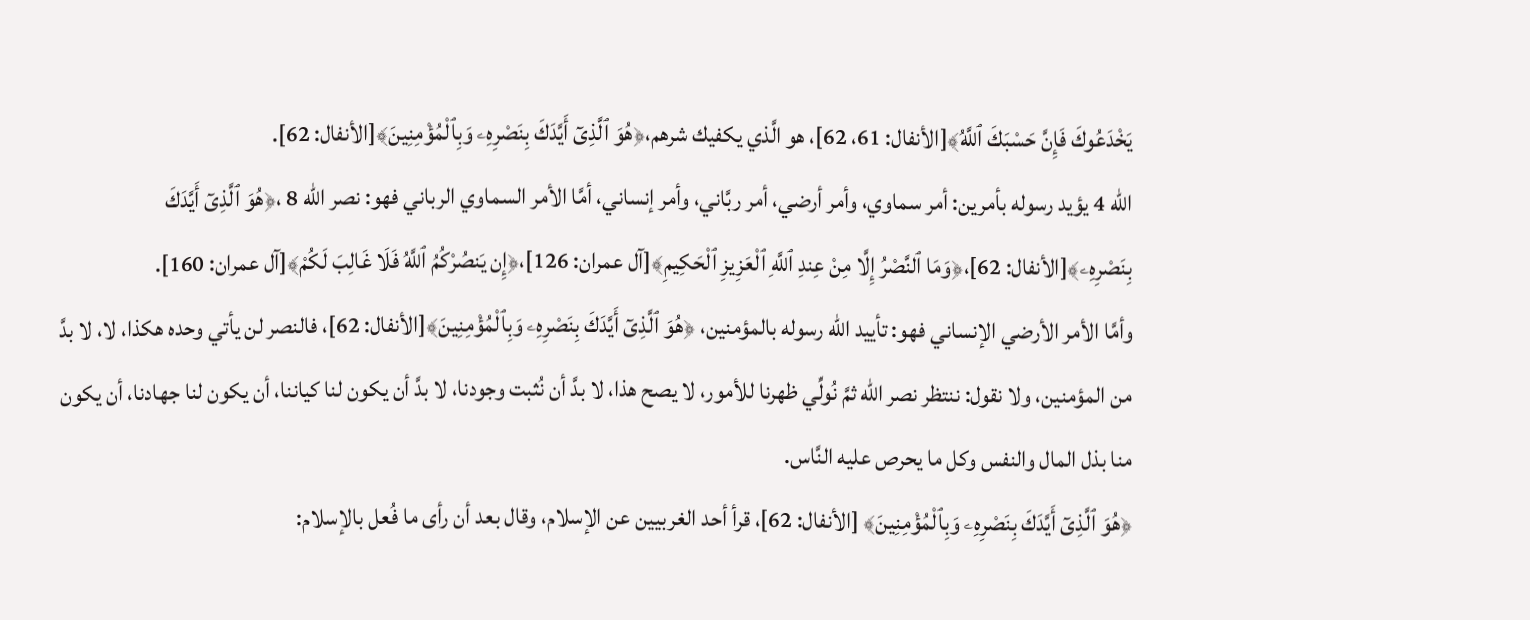يَخْدَعُوكَ فَإِنَّ حَسْبَكَ ٱللَّهُ﴾[الأنفال: 61، 62]، هو الَّذي يكفيك شرهم،﴿هُوَ ٱلَّذِىٓ أَيَّدَكَ بِنَصْرِهِۦ وَبِٱلْمُؤْمِنِينَ﴾[الأنفال: 62].
الله 4 يؤيد رسوله بأمرين: أمر سماوي، وأمر أرضي، أمر ربَّاني، وأمر إنساني، أمَّا الأمر السماوي الرباني فهو: نصر الله 8 ،﴿هُوَ ٱلَّذِىٓ أَيَّدَكَ بِنَصْرِهِۦ﴾[الأنفال: 62]،﴿وَمَا ٱلنَّصْرُ إِلَّا مِنْ عِندِ ٱللَّهِ ٱلْعَزِيزِ ٱلْحَكِيمِ﴾[آل عمران: 126]،﴿إِن يَنصُرْكُمُ ٱللَّهُ فَلَا غَالِبَ لَكُمْ﴾[آل عمران: 160].
وأمَّا الأمر الأرضي الإنساني فهو: تأييد الله رسوله بالمؤمنين، ﴿هُوَ ٱلَّذِىٓ أَيَّدَكَ بِنَصْرِهِۦ وَبِٱلْمُؤْمِنِينَ﴾[الأنفال: 62]، فالنصر لن يأتي وحده هكذا، لا، لا بدَّ من المؤمنين، ولا نقول: ننتظر نصر الله ثمَّ نُولِّي ظهرنا للأمور، لا يصح هذا، لا بدَّ أن نُثبت وجودنا، لا بدَّ أن يكون لنا كياننا، أن يكون لنا جهادنا، أن يكون منا بذل المال والنفس وكل ما يحرص عليه النَّاس.
﴿هُوَ ٱلَّذِىٓ أَيَّدَكَ بِنَصْرِهِۦ وَبِٱلْمُؤْمِنِينَ﴾ [الأنفال: 62]، قرأ أحد الغربيين عن الإسلام، وقال بعد أن رأى ما فُعل بالإسلام: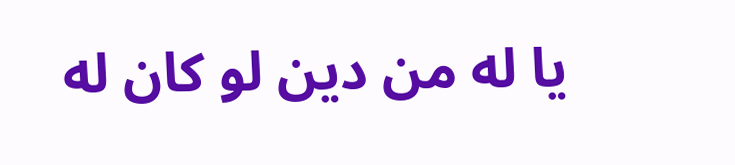يا له من دين لو كان له